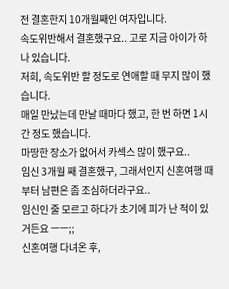전 결혼한지 10개월째인 여자입니다.
속도위반해서 결혼했구요.. 고로 지금 아이가 하나 있습니다.
저희, 속도위반 할 정도로 연애할 때 무지 많이 했습니다.
매일 만났는데 만날 때마다 했고, 한 번 하면 1시간 정도 했습니다.
마땅한 장소가 없어서 카섹스 많이 했구요..
임신 3개월 째 결혼했구, 그래서인지 신혼여행 때부터 남편은 좀 조심하더라구요..
임신인 줄 모르고 하다가 초기에 피가 난 적이 있거든요 ㅡㅡ;;
신혼여행 다녀온 후,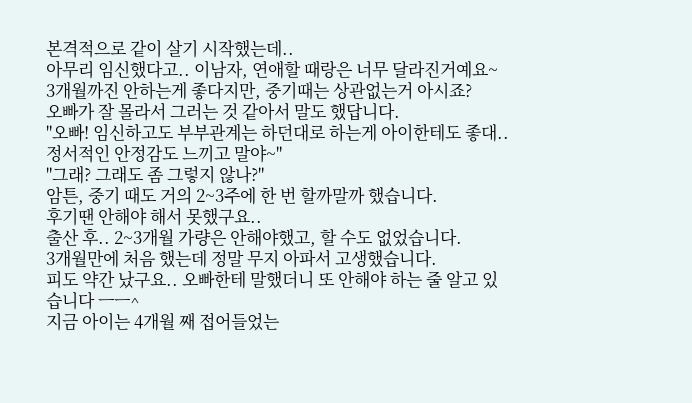본격적으로 같이 살기 시작했는데..
아무리 임신했다고.. 이남자, 연애할 때랑은 너무 달라진거예요~
3개월까진 안하는게 좋다지만, 중기때는 상관없는거 아시죠?
오빠가 잘 몰라서 그러는 것 같아서 말도 했답니다.
"오빠! 임신하고도 부부관계는 하던대로 하는게 아이한테도 좋대..
정서적인 안정감도 느끼고 말야~"
"그래? 그래도 좀 그렇지 않나?"
암튼, 중기 때도 거의 2~3주에 한 번 할까말까 했습니다.
후기땐 안해야 해서 못했구요..
출산 후.. 2~3개월 가량은 안해야했고, 할 수도 없었습니다.
3개월만에 처음 했는데 정말 무지 아파서 고생했습니다.
피도 약간 났구요.. 오빠한테 말했더니 또 안해야 하는 줄 알고 있습니다 ㅡㅡ^
지금 아이는 4개월 째 접어들었는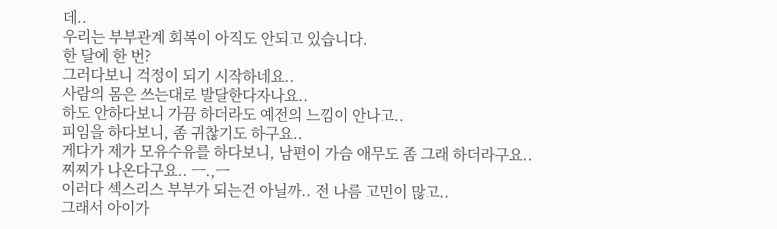데..
우리는 부부관계 회복이 아직도 안되고 있습니다.
한 달에 한 번?
그러다보니 걱정이 되기 시작하네요..
사람의 몸은 쓰는대로 발달한다자나요..
하도 안하다보니 가끔 하더라도 예전의 느낌이 안나고..
피임을 하다보니, 좀 귀찮기도 하구요..
게다가 제가 모유수유를 하다보니, 남편이 가슴 애무도 좀 그래 하더라구요..
찌찌가 나온다구요.. ㅡ.,ㅡ
이러다 섹스리스 부부가 되는건 아닐까.. 전 나름 고민이 많고..
그래서 아이가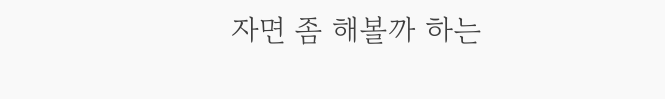자면 좀 해볼까 하는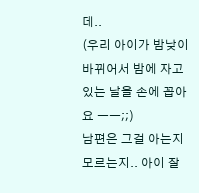데..
(우리 아이가 밤낮이 바뀌어서 밤에 자고 있는 날을 손에 꼽아요 ㅡㅡ;;)
남편은 그걸 아는지 모르는지.. 아이 잘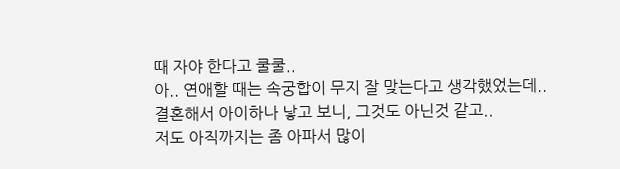때 자야 한다고 쿨쿨..
아.. 연애할 때는 속궁합이 무지 잘 맞는다고 생각했었는데..
결혼해서 아이하나 낳고 보니, 그것도 아닌것 같고..
저도 아직까지는 좀 아파서 많이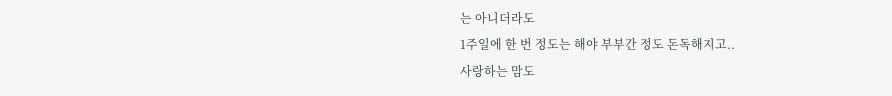는 아니더라도
1주일에 한 번 정도는 해야 부부간 정도 돈독해지고..
사랑하는 맘도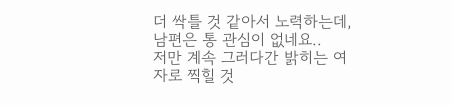더 싹틀 것 같아서 노력하는데, 남편은 통 관심이 없네요..
저만 계속 그러다간 밝히는 여자로 찍힐 것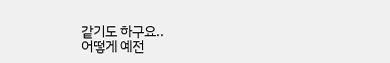같기도 하구요..
어떻게 예전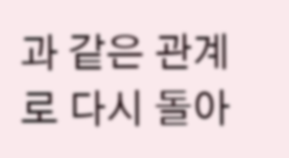과 같은 관계로 다시 돌아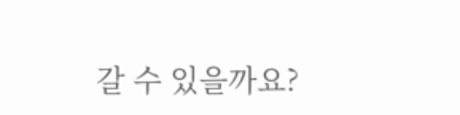갈 수 있을까요?